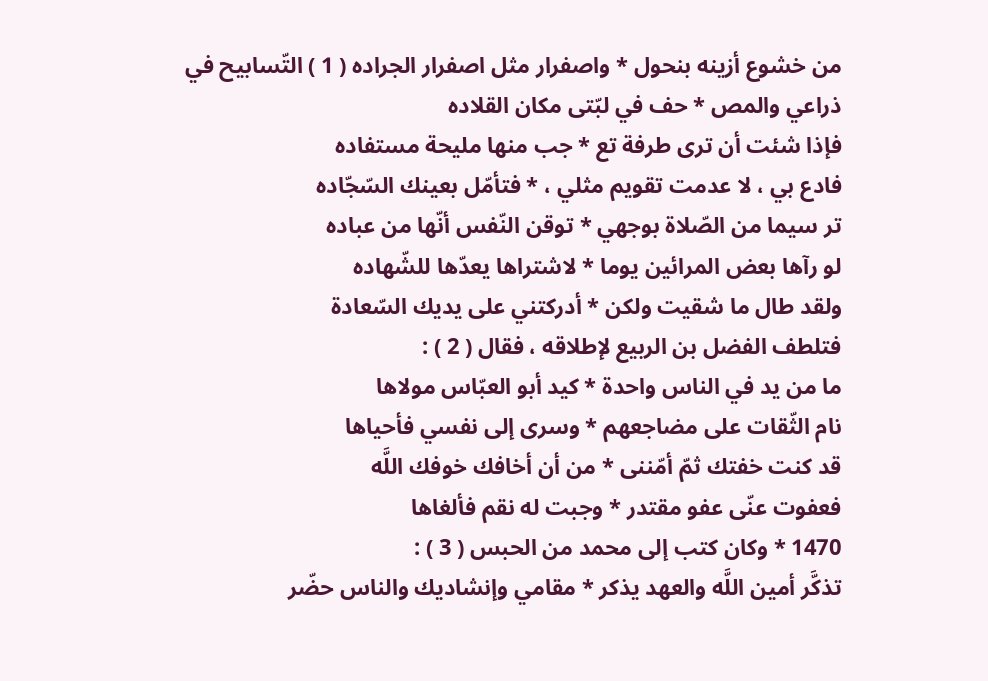من خشوع أزينه بنحول * واصفرار مثل اصفرار الجراده ( 1 ) التّسابيح في ذراعي والمص * حف في لبّتى مكان القلاده
فإذا شئت أن ترى طرفة تع * جب منها مليحة مستفاده
فادع بي ، لا عدمت تقويم مثلي ، * فتأمّل بعينك السّجّاده
تر سيما من الصّلاة بوجهي * توقن النّفس أنّها من عباده
لو رآها بعض المرائين يوما * لاشتراها يعدّها للشّهاده
ولقد طال ما شقيت ولكن * أدركتني على يديك السّعادة
فتلطف الفضل بن الربيع لإطلاقه ، فقال ( 2 ) :
ما من يد في الناس واحدة * كيد أبو العبّاس مولاها
نام الثّقات على مضاجعهم * وسرى إلى نفسي فأحياها
قد كنت خفتك ثمّ أمّننى * من أن أخافك خوفك اللَّه
فعفوت عنّى عفو مقتدر * وجبت له نقم فألغاها
1470 * وكان كتب إلى محمد من الحبس ( 3 ) :
تذكَّر أمين اللَّه والعهد يذكر * مقامي وإنشاديك والناس حضّر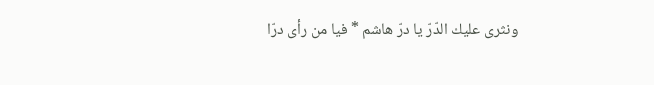ونثرى عليك الدّرّ يا درّ هاشم * فيا من رأى درّا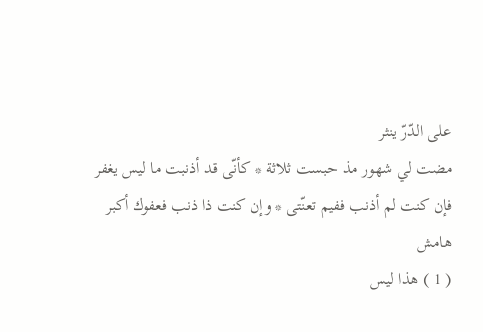على الدّرّ ينثر
مضت لي شهور مذ حبست ثلاثة * كأنّى قد أذنبت ما ليس يغفر
فإن كنت لم أذنب ففيم تعنّتى * وإن كنت ذا ذنب فعفوك أكبر
هامش
( 1 ) هذا ليس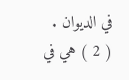في الديوان .
( 2 ) هي في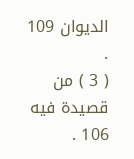الديوان 109 .
( 3 ) من قصيدة فيه 106 .